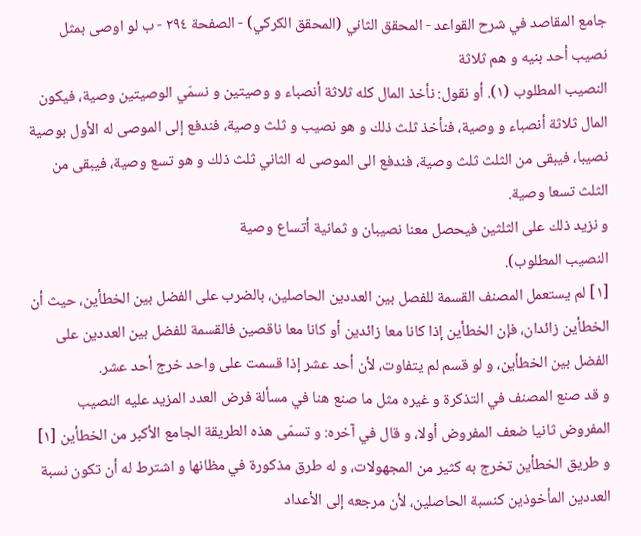جامع المقاصد في شرح القواعد - المحقق الثاني (المحقق الكركي) - الصفحة ٢٩٤ - ب لو اوصى بمثل نصيب أحد بنيه و هم ثلاثة
النصيب المطلوب (١). أو نقول: نأخذ المال كله ثلاثة أنصباء و وصيتين و نسمّي الوصيتين وصية، فيكون المال ثلاثة أنصباء و وصية، فنأخذ ثلث ذلك و هو نصيب و ثلث وصية، فندفع إلى الموصى له الأول بوصية نصيبا، فيبقى من الثلث ثلث وصية، فندفع الى الموصى له الثاني ثلث ذلك و هو تسع وصية، فيبقى من الثلث تسعا وصية.
و نزيد ذلك على الثلثين فيحصل معنا نصيبان و ثمانية أتساع وصية
النصيب المطلوب).
[١] لم يستعمل المصنف القسمة للفصل بين العددين الحاصلين، بالضرب على الفضل بين الخطأين، حيث أن الخطأين زائدان، فإن الخطأين إذا كانا معا زائدين أو كانا معا ناقصين فالقسمة للفضل بين العددين على الفضل بين الخطأين، و لو قسم لم يتفاوت، لأن أحد عشر إذا قسمت على واحد خرج أحد عشر.
و قد صنع المصنف في التذكرة و غيره مثل ما صنع هنا في مسألة فرض العدد المزيد عليه النصيب المفروض ثانيا ضعف المفروض أولا، و قال في آخره: و تسمّى هذه الطريقة الجامع الأكبر من الخطأين [١] و طريق الخطأين تخرج به كثير من المجهولات، و له طرق مذكورة في مظانها و اشترط له أن تكون نسبة العددين المأخوذين كنسبة الحاصلين، لأن مرجعه إلى الأعداد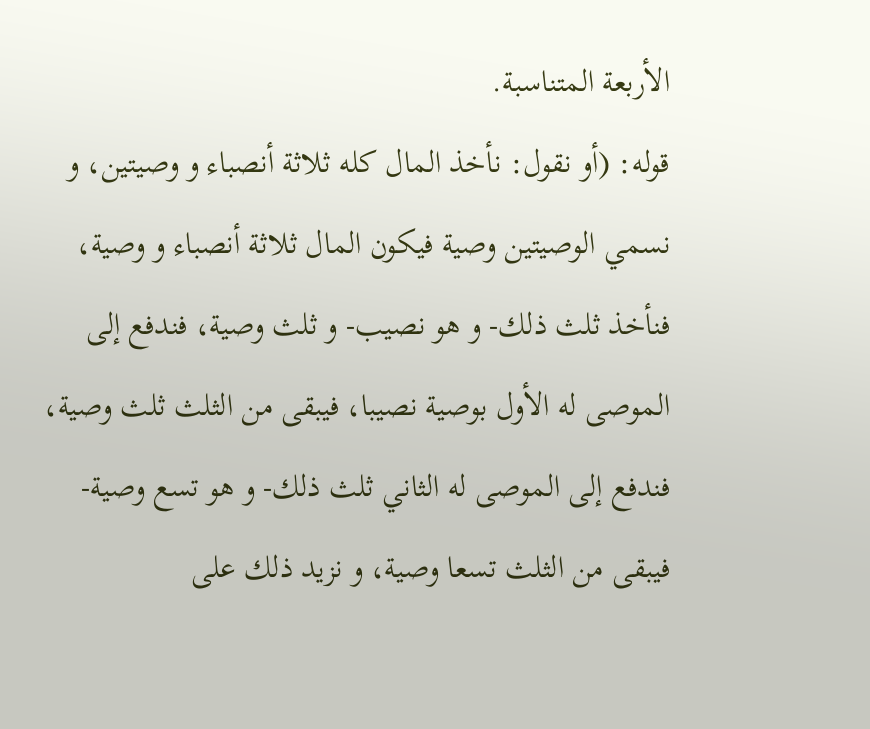الأربعة المتناسبة.
قوله: (أو نقول: نأخذ المال كله ثلاثة أنصباء و وصيتين، و نسمي الوصيتين وصية فيكون المال ثلاثة أنصباء و وصية، فنأخذ ثلث ذلك- و هو نصيب- و ثلث وصية، فندفع إلى الموصى له الأول بوصية نصيبا، فيبقى من الثلث ثلث وصية، فندفع إلى الموصى له الثاني ثلث ذلك- و هو تسع وصية- فيبقى من الثلث تسعا وصية، و نزيد ذلك على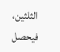الثلثين، فيحصل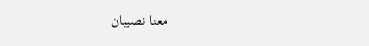معنا نصيبان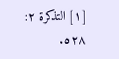[١] التذكرة ٢: ٥٢٨.